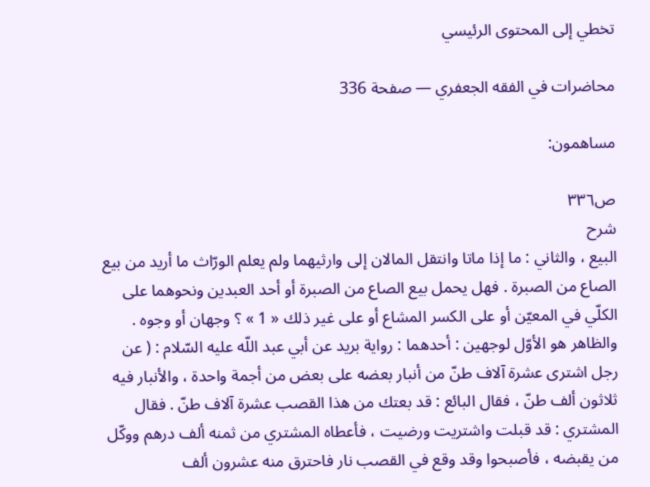تخطي إلى المحتوى الرئيسي

محاضرات في الفقه الجعفري — صفحة 336

مساهمون:

ص٣٣٦
شرح
البيع ، والثاني : ما إذا ماتا وانتقل المالان إلى وارثيهما ولم يعلم الورّاث ما أريد من بيع الصاع من الصبرة . فهل يحمل بيع الصاع من الصبرة أو أحد العبدين ونحوهما على الكلّي في المعيّن أو على الكسر المشاع أو على غير ذلك « 1 » ؟ وجهان أو وجوه . والظاهر هو الأوّل لوجهين : أحدهما : رواية بريد عن أبي عبد اللّه عليه السّلام : ( عن رجل اشترى عشرة آلاف طنّ من أنبار بعضه على بعض من أجمة واحدة ، والأنبار فيه ثلاثون ألف طنّ ، فقال البائع : قد بعتك من هذا القصب عشرة آلاف طنّ . فقال المشتري : قد قبلت واشتريت ورضيت ، فأعطاه المشتري من ثمنه ألف درهم ووكّل من يقبضه ، فأصبحوا وقد وقع في القصب نار فاحترق منه عشرون ألف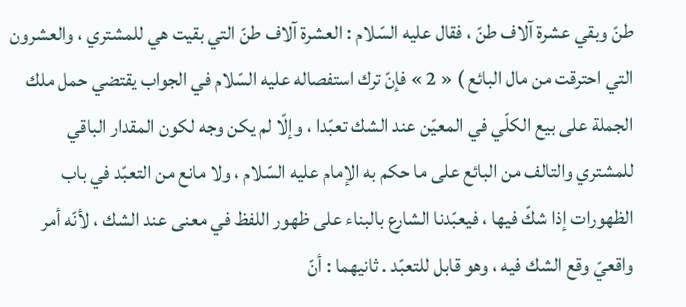طنّ وبقي عشرة آلاف طنّ ، فقال عليه السّلام : العشرة آلاف طنّ التي بقيت هي للمشتري ، والعشرون التي احترقت من مال البائع ) « 2 » فإنّ ترك استفصاله عليه السّلام في الجواب يقتضي حمل ملك الجملة على بيع الكلّي في المعيّن عند الشك تعبّدا ، وإلّا لم يكن وجه لكون المقدار الباقي للمشتري والتالف من البائع على ما حكم به الإمام عليه السّلام ، ولا مانع من التعبّد في باب الظهورات إذا شكّ فيها ، فيعبّدنا الشارع بالبناء على ظهور اللفظ في معنى عند الشك ، لأنّه أمر واقعيّ وقع الشك فيه ، وهو قابل للتعبّد . ثانيهما : أنّ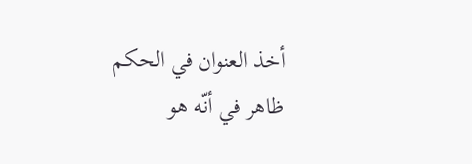أخذ العنوان في الحكم ظاهر في أنّه هو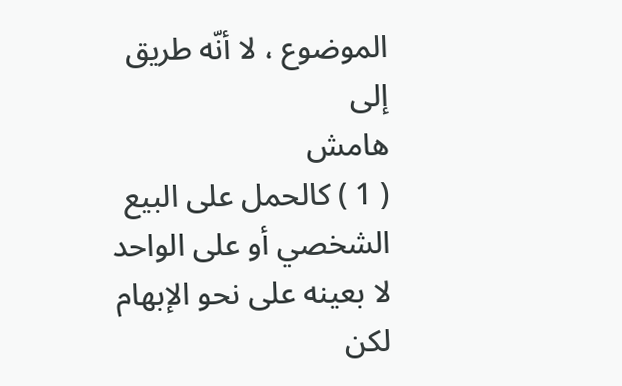الموضوع ، لا أنّه طريق إلى
هامش
( 1 ) كالحمل على البيع الشخصي أو على الواحد لا بعينه على نحو الإبهام لكن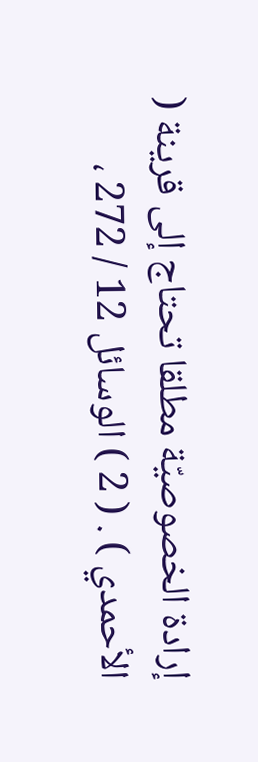إرادة الخصوصيّة مطلقا تحتاج إلى قرينة ( الأحمدي ) . ( 2 ) الوسائل 12 / 272 ،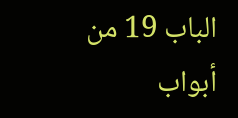الباب 19 من أبواب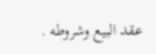عقد البيع وشروطه .